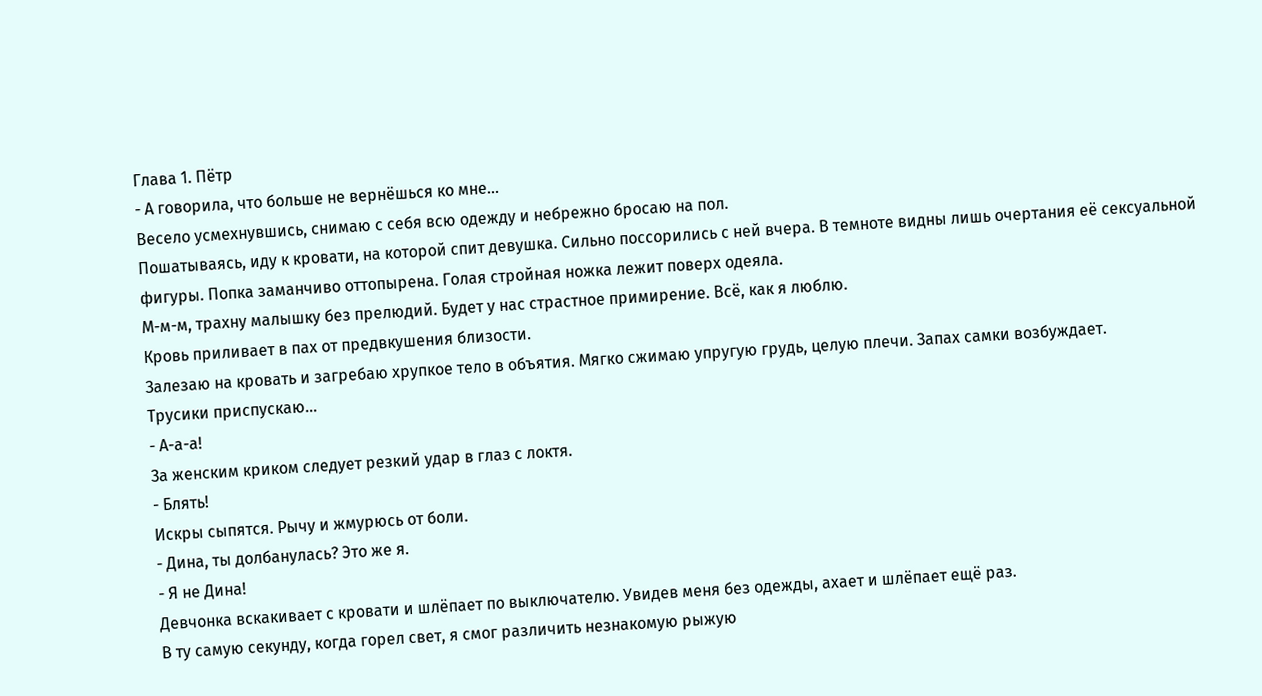Глава 1. Пётр
- А говорила, что больше не вернёшься ко мне...
Весело усмехнувшись, снимаю с себя всю одежду и небрежно бросаю на пол.
Пошатываясь, иду к кровати, на которой спит девушка. Сильно поссорились с ней вчера. В темноте видны лишь очертания её сексуальной фигуры. Попка заманчиво оттопырена. Голая стройная ножка лежит поверх одеяла.
М-м-м, трахну малышку без прелюдий. Будет у нас страстное примирение. Всё, как я люблю.
Кровь приливает в пах от предвкушения близости.
Залезаю на кровать и загребаю хрупкое тело в объятия. Мягко сжимаю упругую грудь, целую плечи. Запах самки возбуждает.
Трусики приспускаю…
- А-а-а!
За женским криком следует резкий удар в глаз с локтя.
- Блять!
Искры сыпятся. Рычу и жмурюсь от боли.
- Дина, ты долбанулась? Это же я.
- Я не Дина!
Девчонка вскакивает с кровати и шлёпает по выключателю. Увидев меня без одежды, ахает и шлёпает ещё раз.
В ту самую секунду, когда горел свет, я смог различить незнакомую рыжую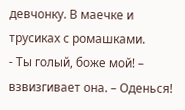девчонку. В маечке и трусиках с ромашками.
- Ты голый, боже мой! – взвизгивает она. – Оденься!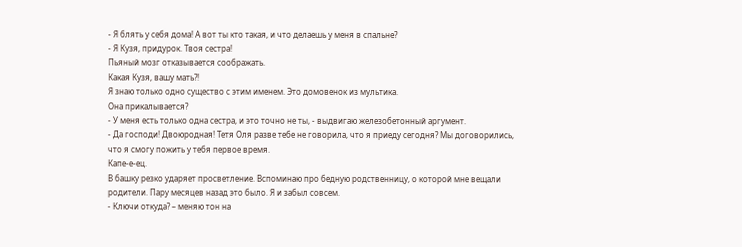- Я блять у себя дома! А вот ты кто такая, и что делаешь у меня в спальне?
- Я Кузя, придурок. Твоя сестра!
Пьяный мозг отказывается соображать.
Какая Кузя, вашу мать?!
Я знаю только одно существо с этим именем. Это домовенок из мультика.
Она прикалывается?
- У меня есть только одна сестра, и это точно не ты, - выдвигаю железобетонный аргумент.
- Да господи! Двоюродная! Тетя Оля разве тебе не говорила, что я приеду сегодня? Мы договорились, что я смогу пожить у тебя первое время.
Капе-е-ец.
В башку резко ударяет просветление. Вспоминаю про бедную родственницу, о которой мне вещали родители. Пару месяцев назад это было. Я и забыл совсем.
- Ключи откуда? – меняю тон на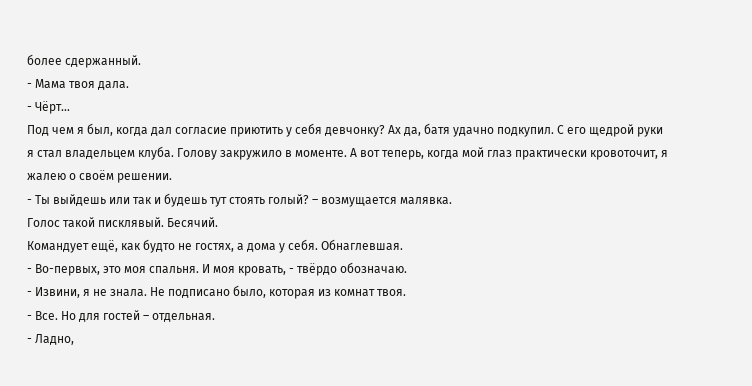более сдержанный.
- Мама твоя дала.
- Чёрт…
Под чем я был, когда дал согласие приютить у себя девчонку? Ах да, батя удачно подкупил. С его щедрой руки я стал владельцем клуба. Голову закружило в моменте. А вот теперь, когда мой глаз практически кровоточит, я жалею о своём решении.
- Ты выйдешь или так и будешь тут стоять голый? – возмущается малявка.
Голос такой писклявый. Бесячий.
Командует ещё, как будто не гостях, а дома у себя. Обнаглевшая.
- Во-первых, это моя спальня. И моя кровать, - твёрдо обозначаю.
- Извини, я не знала. Не подписано было, которая из комнат твоя.
- Все. Но для гостей – отдельная.
- Ладно,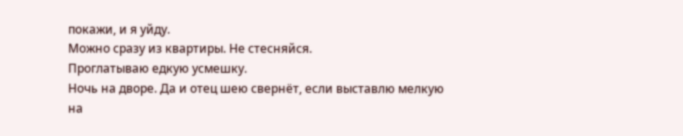покажи, и я уйду.
Можно сразу из квартиры. Не стесняйся.
Проглатываю едкую усмешку.
Ночь на дворе. Да и отец шею свернёт, если выставлю мелкую на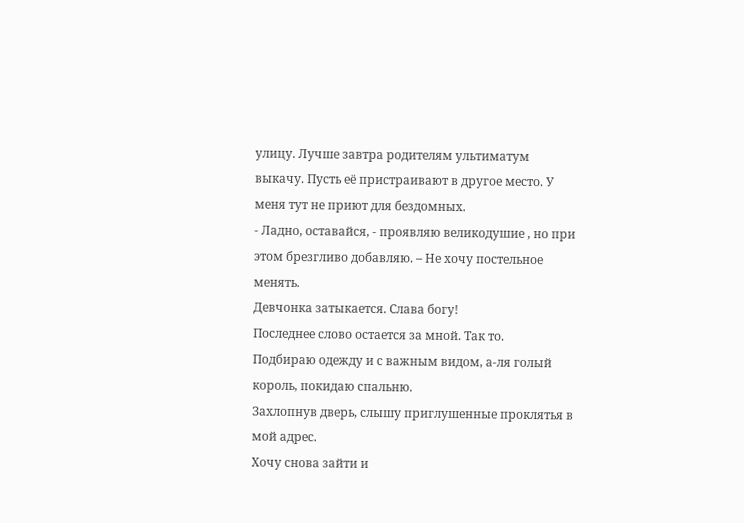улицу. Лучше завтра родителям ультиматум выкачу. Пусть её пристраивают в другое место. У меня тут не приют для бездомных.
- Ладно, оставайся, - проявляю великодушие , но при этом брезгливо добавляю. – Не хочу постельное менять.
Девчонка затыкается. Слава богу!
Последнее слово остается за мной. Так то.
Подбираю одежду и с важным видом, а-ля голый король, покидаю спальню.
Захлопнув дверь, слышу приглушенные проклятья в мой адрес.
Хочу снова зайти и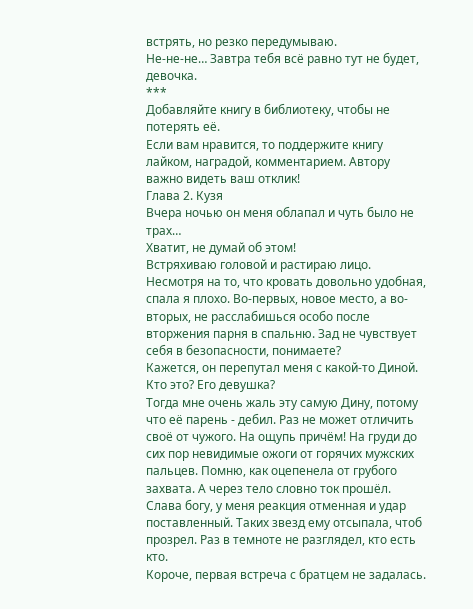встрять, но резко передумываю.
Не-не-не… Завтра тебя всё равно тут не будет, девочка.
***
Добавляйте книгу в библиотеку, чтобы не потерять её.
Если вам нравится, то поддержите книгу лайком, наградой, комментарием. Автору важно видеть ваш отклик!
Глава 2. Кузя
Вчера ночью он меня облапал и чуть было не трах…
Хватит, не думай об этом!
Встряхиваю головой и растираю лицо.
Несмотря на то, что кровать довольно удобная, спала я плохо. Во-первых, новое место, а во-вторых, не расслабишься особо после вторжения парня в спальню. Зад не чувствует себя в безопасности, понимаете?
Кажется, он перепутал меня с какой-то Диной. Кто это? Его девушка?
Тогда мне очень жаль эту самую Дину, потому что её парень - дебил. Раз не может отличить своё от чужого. На ощупь причём! На груди до сих пор невидимые ожоги от горячих мужских пальцев. Помню, как оцепенела от грубого захвата. А через тело словно ток прошёл.
Слава богу, у меня реакция отменная и удар поставленный. Таких звезд ему отсыпала, чтоб прозрел. Раз в темноте не разглядел, кто есть кто.
Короче, первая встреча с братцем не задалась.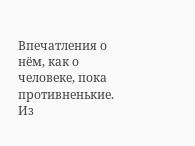Впечатления о нём, как о человеке, пока противненькие. Из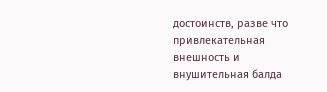достоинств, разве что привлекательная внешность и внушительная балда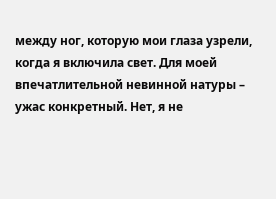между ног, которую мои глаза узрели, когда я включила свет. Для моей впечатлительной невинной натуры – ужас конкретный. Нет, я не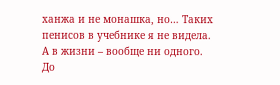ханжа и не монашка, но… Таких пенисов в учебнике я не видела. А в жизни – вообще ни одного. До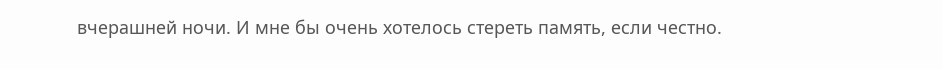вчерашней ночи. И мне бы очень хотелось стереть память, если честно.